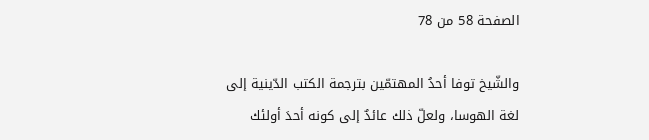الصفحة 58 من 78

والشّيخ توفا أحدُ المهتمّين بترجمة الكتب الدّينية إلى لغة الهوسا، ولعلّ ذلك عائدٌ إلى كونه أحدَ أولئك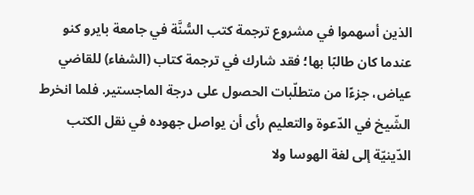الذين أسهموا في مشروع ترجمة كتب السُّنَّة في جامعة بايرو كنو عندما كان طالبًا بها؛ فقد شارك في ترجمة كتاب (الشفاء) للقاضي عياض، جزءًا من متطلّبات الحصول على درجة الماجستير. فلما انخرط الشّيخ في الدّعوة والتعليم رأى أن يواصل جهوده في نقل الكتب الدّينيّة إلى لغة الهوسا ولا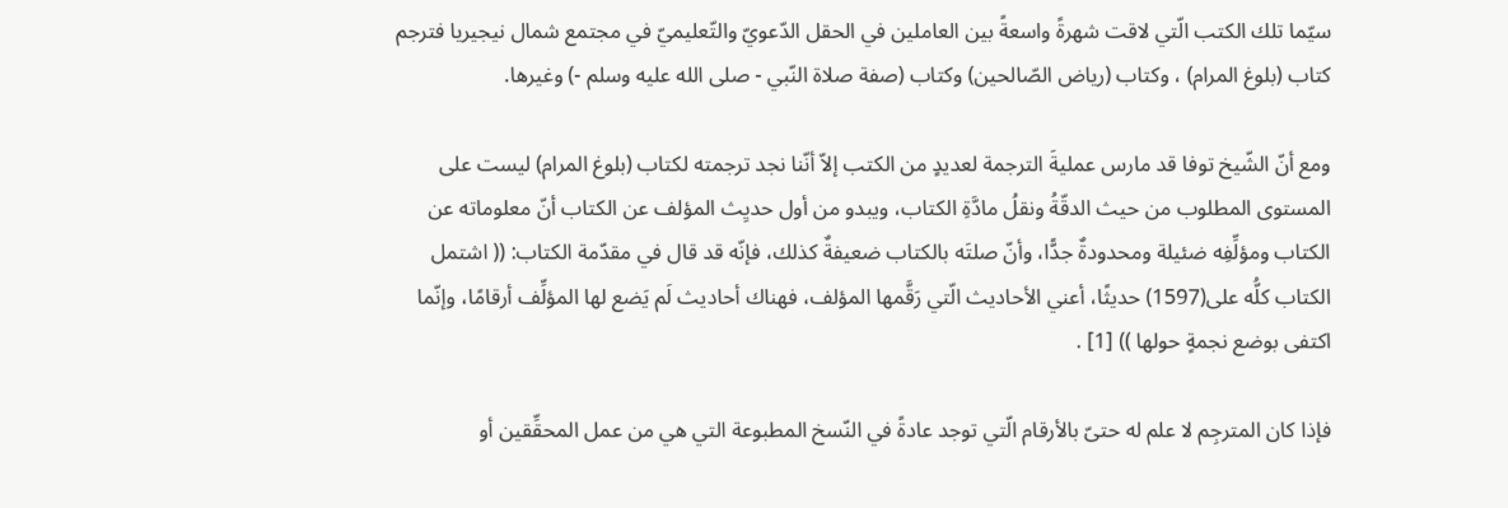سيّما تلك الكتب الّتي لاقت شهرةً واسعةً بين العاملين في الحقل الدّعويّ والتّعليميّ في مجتمع شمال نيجيريا فترجم كتاب (بلوغ المرام) ، وكتاب (رياض الصّالحين) وكتاب (صفة صلاة النّبي - صلى الله عليه وسلم -) وغيرها.

ومع أنّ الشّيخ توفا قد مارس عمليةَ الترجمة لعديدٍ من الكتب إلاّ أنّنا نجد ترجمته لكتاب (بلوغ المرام) ليست على المستوى المطلوب من حيث الدقّةُ ونقلُ مادَّةِ الكتاب، ويبدو من أول حديِث المؤلف عن الكتاب أنّ معلوماته عن الكتاب ومؤلِّفِه ضئيلة ومحدودةٌ جدًّا، وأنّ صلتَه بالكتاب ضعيفةٌ كذلك، فإنّه قد قال في مقدّمة الكتاب: (( اشتمل الكتاب كلُّه على(1597) حديثًا، أعني الأحاديث الّتي رَقَّمها المؤلف، فهناك أحاديث لَم يَضع لها المؤلِّف أرقامًا، وإنّما اكتفى بوضع نجمةٍ حولها )) [1] .

فإذا كان المترجِم لا علم له حتىّ بالأرقام الّتي توجد عادةً في النّسخ المطبوعة التي هي من عمل المحقِّقين أو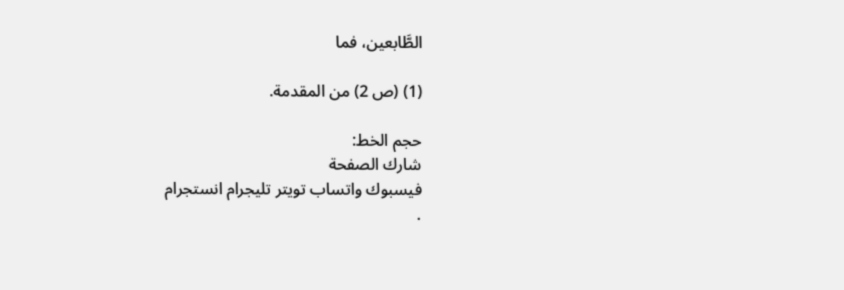الطَّابعين، فما

(1) (ص 2) من المقدمة.

حجم الخط:
شارك الصفحة
فيسبوك واتساب تويتر تليجرام انستجرام
.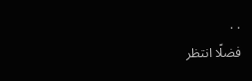. .
فضلًا انتظر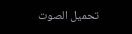تحميل الصوت